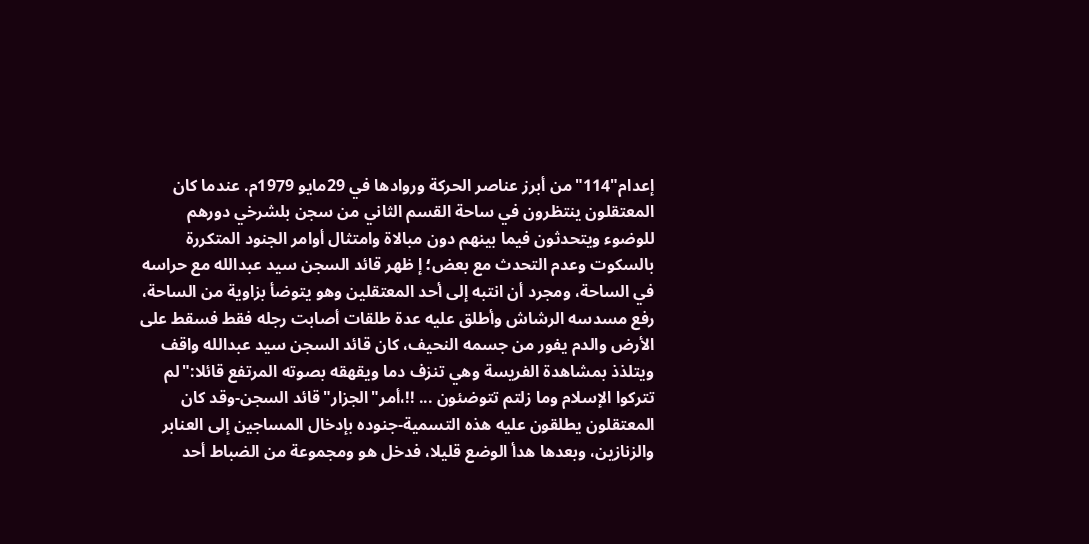إعدام"114"من أبرز عناصر الحركة وروادها في 29مايو 1979م. عندما كان المعتقلون ينتظرون في ساحة القسم الثاني من سجن بلشرخي دورهم للوضوء ويتحدثون فيما بينهم دون مبالاة وامتثال أوامر الجنود المتكررة بالسكوت وعدم التحدث مع بعض؛ إ ظهر قائد السجن سيد عبدالله مع حراسه في الساحة، ومجرد أن انتبه إلى أحد المعتقلين وهو يتوضأ بزاوية من الساحة، رفع مسدسه الرشاش وأطلق عليه عدة طلقات أصابت رجله فقط فسقط على الأرض والدم يفور من جسمه النحيف، كان قائد السجن سيد عبدالله واقف ويتلذذ بمشاهدة الفريسة وهي تنزف دما ويقهقه بصوته المرتفع قائلا:"لم تتركوا الإسلام وما زلتم تتوضئون ... !!،أمر"الجزار"قائد السجن-وقد كان المعتقلون يطلقون عليه هذه التسمية-جنوده بإدخال المساجين إلى العنابر والزنازين، وبعدها هدأ الوضع قليلا، فدخل هو ومجموعة من الضباط أحد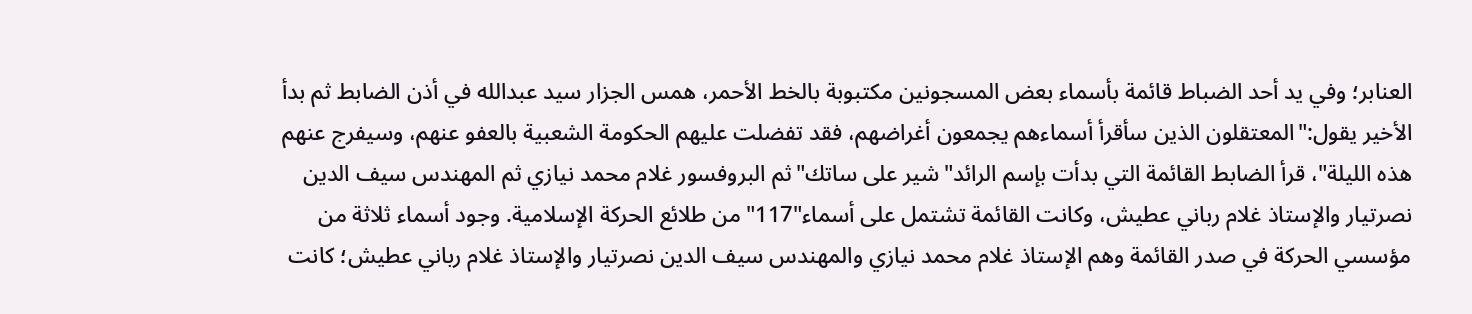العنابر؛ وفي يد أحد الضباط قائمة بأسماء بعض المسجونين مكتبوبة بالخط الأحمر، همس الجزار سيد عبدالله في أذن الضابط ثم بدأ الأخير يقول:"المعتقلون الذين سأقرأ أسماءهم يجمعون أغراضهم، فقد تفضلت عليهم الحكومة الشعبية بالعفو عنهم، وسيفرج عنهم هذه الليلة"، قرأ الضابط القائمة التي بدأت بإسم الرائد"شير على ساتك"ثم البروفسور غلام محمد نيازي ثم المهندس سيف الدين نصرتيار والإستاذ غلام رباني عطيش، وكانت القائمة تشتمل على أسماء"117"من طلائع الحركة الإسلامية. وجود أسماء ثلاثة من مؤسسي الحركة في صدر القائمة وهم الإستاذ غلام محمد نيازي والمهندس سيف الدين نصرتيار والإستاذ غلام رباني عطيش؛ كانت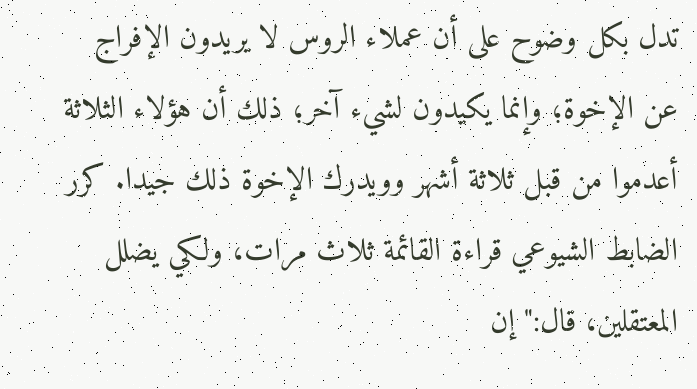تدل بكل وضوح على أن عملاء الروس لا يريدون الإفراج عن الإخوة؛ وإنما يكيدون لشيء آخر؛ ذلك أن هؤلاء الثلاثة أعدموا من قبل ثلاثة أشهر وويدرك الإخوة ذلك جيدا. كرر الضابط الشيوعي قراءة القائمة ثلاث مرات، ولكي يضلل المعتقلين، قال:"إن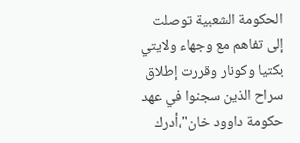الحكومة الشعبية توصلت إلى تفاهم مع وجهاء ولايتي بكتيا وكونار وقررت إطلاق سراح الذين سجنوا في عهد حكومة داوود خان"،أدرك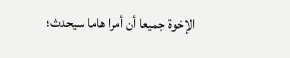الإخوة جميعا أن أمرا هاما سيحدث؛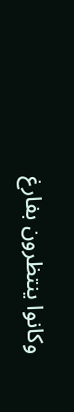وكانوا ينتظرون بفارغ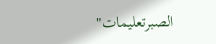الصبرتعليمات"